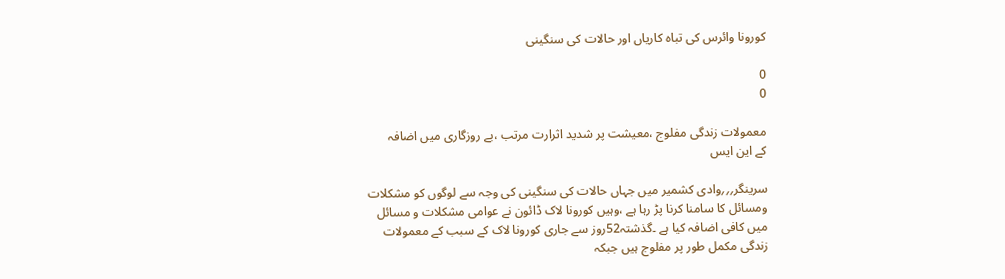کورونا وائرس کی تباہ کاریاں اور حالات کی سنگینی

0
0

معمولات زندگی مفلوج ،معیشت پر شدید اثرارت مرتب ،بے روزگاری میں اضافہ
کے این ایس

سرینگر؍؍؍وادی کشمیر میں جہاں حالات کی سنگینی کی وجہ سے لوگوں کو مشکلات ومسائل کا سامنا کرنا پڑ رہا ہے ،وہیں کورونا لاک ڈائون نے عوامی مشکلات و مسائل میں کافی اضافہ کیا ہے ۔گذشتہ52روز سے جاری کورونا لاک کے سبب کے معمولات زندگی مکمل طور پر مفلوج ہیں جبکہ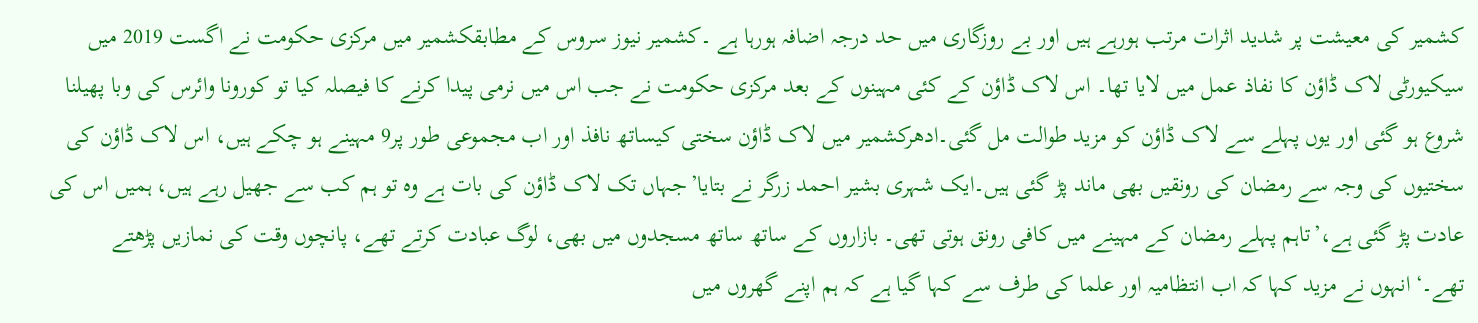کشمیر کی معیشت پر شدید اثرات مرتب ہورہے ہیں اور بے روزگاری میں حد درجہ اضافہ ہورہا ہے ۔کشمیر نیوز سروس کے مطابقکشمیر میں مرکزی حکومت نے اگست 2019 میں سیکیورٹی لاک ڈاؤن کا نفاذ عمل میں لایا تھا۔ اس لاک ڈاؤن کے کئی مہینوں کے بعد مرکزی حکومت نے جب اس میں نرمی پیدا کرنے کا فیصلہ کیا تو کورونا وائرس کی وبا پھیلنا شروع ہو گئی اور یوں پہلے سے لاک ڈاؤن کو مزید طوالت مل گئی۔ادھرکشمیر میں لاک ڈاؤن سختی کیساتھ نافذ اور اب مجموعی طور پر9 مہینے ہو چکے ہیں، اس لاک ڈاؤن کی سختیوں کی وجہ سے رمضان کی رونقیں بھی ماند پڑ گئی ہیں۔ایک شہری بشیر احمد زرگر نے بتایا’جہاں تک لاک ڈاؤن کی بات ہے وہ تو ہم کب سے جھیل رہے ہیں، ہمیں اس کی عادت پڑ گئی ہے،’تاہم پہلے رمضان کے مہینے میں کافی رونق ہوتی تھی۔ بازاروں کے ساتھ ساتھ مسجدوں میں بھی، لوگ عبادت کرتے تھے، پانچوں وقت کی نمازیں پڑھتے تھے۔‘انہوں نے مزید کہا کہ اب انتظامیہ اور علما کی طرف سے کہا گیا ہے کہ ہم اپنے گھروں میں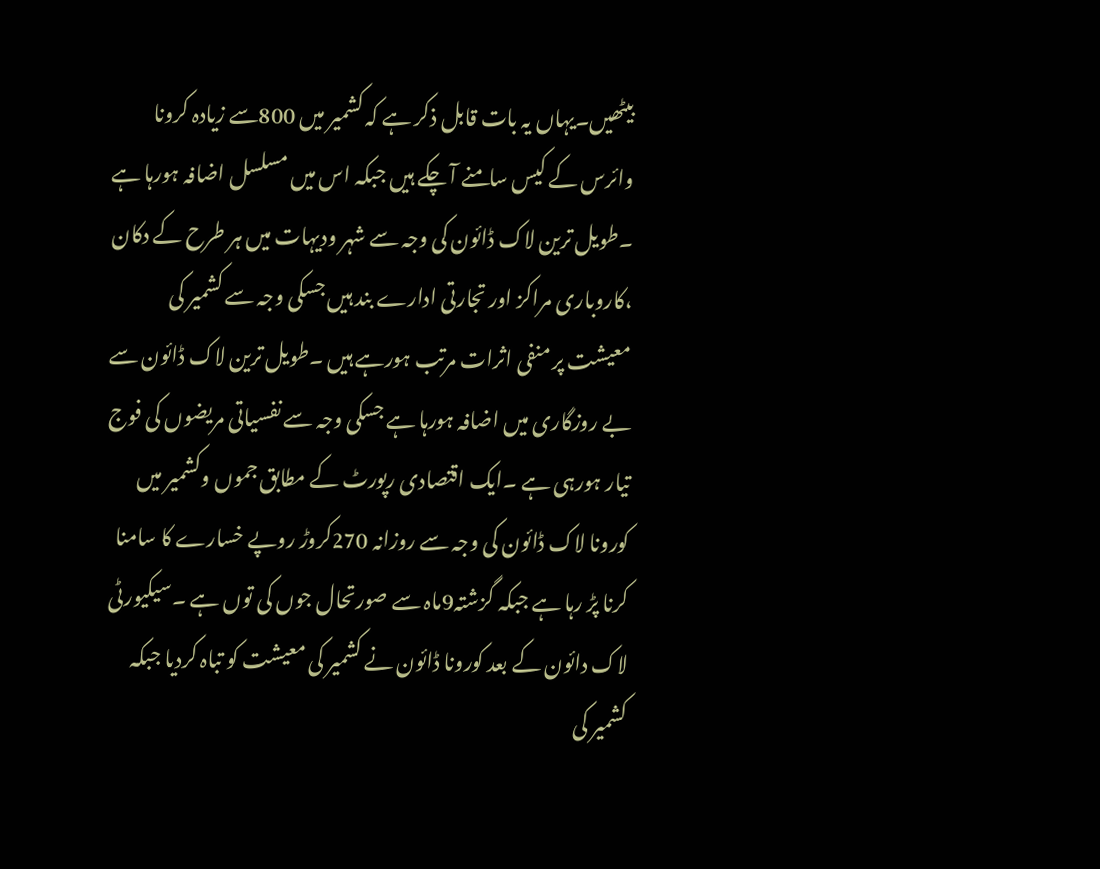بیٹھیں۔یہاں یہ بات قابل ذکر ہے کہ کشمیر میں 800سے زیادہ کرونا وائرس کے کیس سامنے آ چکے ہیں جبکہ اس میں مسلسل اضافہ ہورہا ہے ۔طویل ترین لاک ڈائون کی وجہ سے شہر ودیہات میں ہر طرح کے دکان ،کاروباری مراکز اور تجارتی ادارے بند ہیں جسکی وجہ سے کشمیر کی معیشت پر منفی اثرات مرتب ہورہے ہیں ۔طویل ترین لاک ڈائون سے بے روزگاری میں اضافہ ہورہا ہے جسکی وجہ سے نفسیاتی مریضوں کی فوج تیار ہورہی ہے ۔ایک اقتصادی رپورٹ کے مطابق جموں وکشمیر میں کورونا لاک ڈائون کی وجہ سے روزانہ 270کروڑ روپے خسارے کا سامنا کرنا پڑ رہا ہے جبکہ گزشتہ9ماہ سے صورتحال جوں کی توں ہے ۔سیکیورٹی لاک دائون کے بعد کورونا ڈائون نے کشمیر کی معیشت کو تباہ کردیا جبکہ کشمیر کی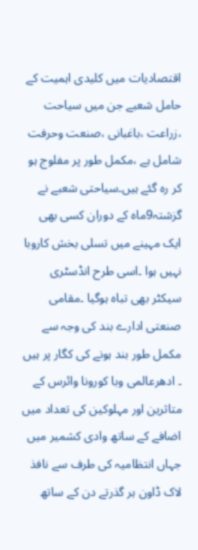اقتصادیات میں کلیدی اہمیت کے حامل شعبے جن میں سیاحت ،زراعت ،باغبانی ،صنعت وحرفت شامل ہے ،مکمل طور پر مفلوج ہو کر رہ گئے ہیں۔سیاحتی شعبے نے گزشتہ9ماہ کے دوران کسی بھی ایک مہینے میں تسلی بخش کاروبا نہیں ہوا ۔اسی طرح انڈسٹری سیکٹر بھی تباہ ہوگیا ۔مقامی صنعتی ادارے بند کی وجہ سے مکمل طور بند ہونے کی کگار پر ہیں ۔ ادھرعالمی وبا کورونا وائرس کے متاثرین اور مہلوکین کی تعداد میں اضافے کے ساتھ وادی کشمیر میں جہاں انتظامیہ کی طرف سے نافذ لاک ڈاون ہر گذرتے دن کے ساتھ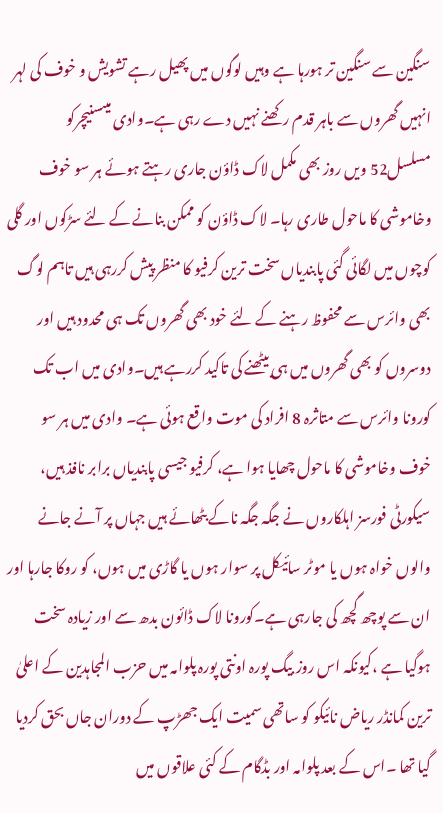سنگین سے سنگین تر ہورہا ہے وہیں لوگوں میں پھیل رہے تشویش و خوف کی لہر انہیں گھروں سے باہر قدم رکھنے نہیں دے رہی ہے۔وادی میںسنیچرکو مسلسل52 ویں روز بھی مکمل لاک ڈاؤن جاری رہتے ہوئے ہر سو خوف وخاموشی کا ماحول طاری رہا۔ لاک ڈاؤن کو ممکن بنانے کے لئے سڑکوں اور گلی کوچوں میں لگائی گئی پابندیاں سخت ترین کرفیو کا منظر پیش کررہی ہیں تاہم لوگ بھی وائرس سے محفوظ رہنے کے لئے خود بھی گھروں تک ہی محدود ہیں اور دوسروں کو بھی گھروں میں ہی بیٹھنے کی تاکید کررہے ہیں۔وادی میں اب تک کورونا وائرس سے متاثرہ 8 افراد کی موت واقع ہوئی ہے۔ وادی میں ہر سو خوف وخاموشی کا ماحول چھایا ہوا ہے، کرفیو جیسی پابندیاں برابر نافذ ہیں، سیکورٹی فورسز اہلکاروں نے جگہ جگہ ناکے بٹھائے ہیں جہاں پر آنے جانے والوں خواہ ہوں یا موٹر سائیکل پر سوار ہوں یا گاڑی میں ہوں، کو روکا جارہا اور ان سے پوچھ گچھ کی جارہی ہے۔کورونا لاک ڈائون بدھ سے اور زیادہ سخت ہوگیا ہے ،کیونکہ اس روز بیگ پورہ اونتی پورہ پلوامہ میں حزب المجاہدین کے اعلیٰ ترین کمانڈر ریاض نائیکو کو ساتھی سمیت ایک جھڑپ کے دوران جاں بحق کردیا گیا تھا ۔اس کے بعد پلوامہ اور بڈگام کے کئی علاقوں میں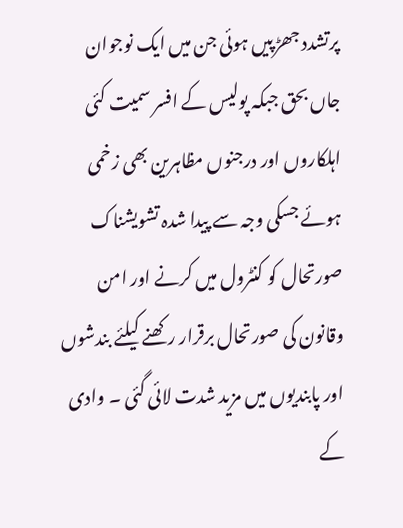پرتشدد جھڑپیں ہوئی جن میں ایک نوجوان جاں بحق جبکہ پولیس کے افسر سمیت کئی اہلکاروں اور درجنوں مظاہرین بھی زخمی ہوئے جسکی وجہ سے پیدا شدہ تشویشناک صورتحال کو کنٹرول میں کرنے اور امن وقانون کی صورتحال برقرار رکھنے کیلئے بندشوں اور پابندیوں میں مزید شدت لائی گئی ۔ وادی کے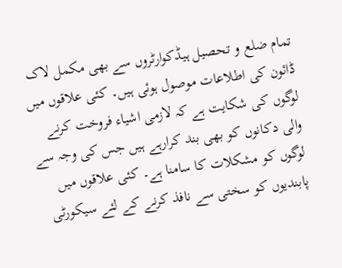تمام ضلع و تحصیل ہیڈکوارٹروں سے بھی مکمل لاک ڈائون کی اطلاعات موصول ہوئی ہیں۔ کئی علاقوں میں لوگوں کی شکایت ہے کہ لازمی اشیاء فروخت کرنے والی دکانوں کو بھی بند کرارہے ہیں جس کی وجہ سے لوگوں کو مشکلات کا سامنا ہے۔ کئی علاقوں میں پابندیوں کو سختی سے نافذ کرنے کے لئے سیکورٹی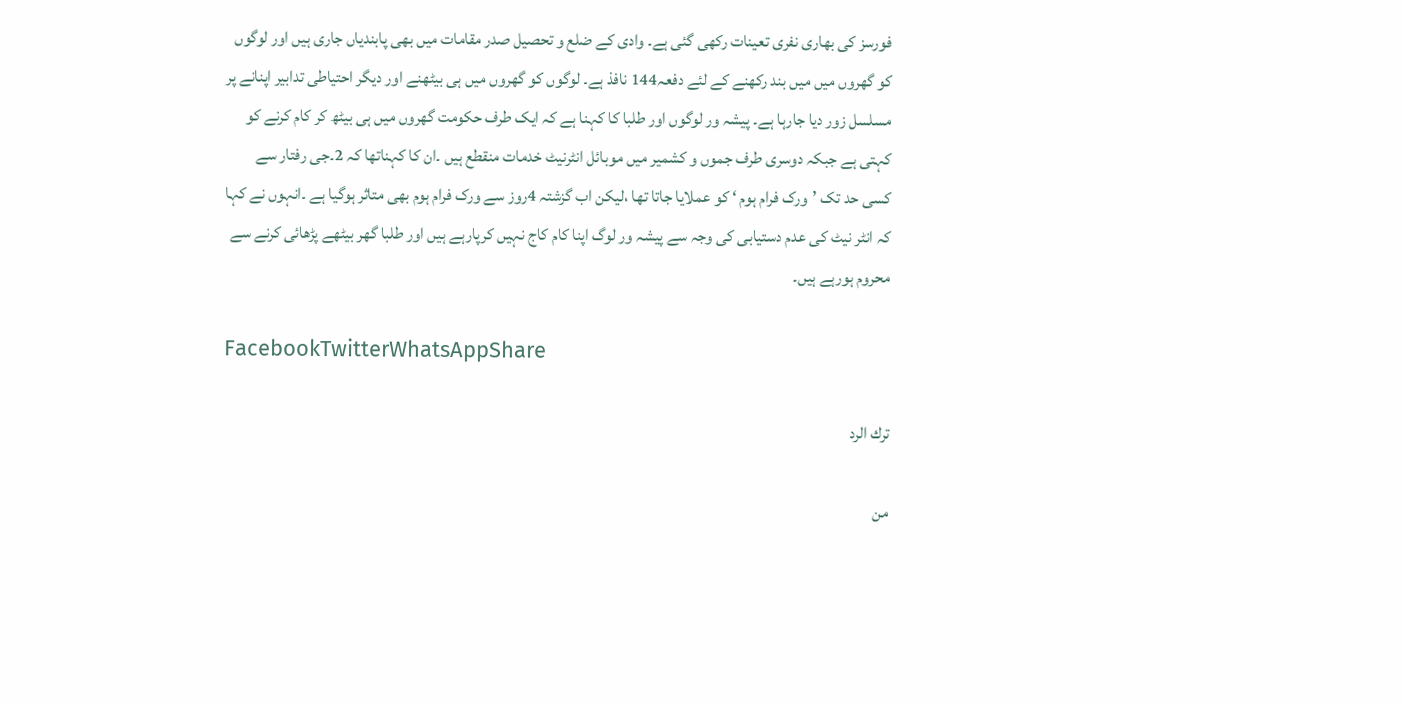فورسز کی بھاری نفری تعینات رکھی گئی ہے۔ وادی کے ضلع و تحصیل صدر مقامات میں بھی پابندیاں جاری ہیں اور لوگوں کو گھروں میں میں بند رکھنے کے لئے دفعہ144 نافذ ہے۔ لوگوں کو گھروں میں ہی بیٹھنے اور دیگر احتیاطی تدابیر اپنانے پر مسلسل زور دیا جارہا ہے۔ پیشہ ور لوگوں اور طلبا کا کہنا ہے کہ ایک طرف حکومت گھروں میں ہی بیٹھ کر کام کرنے کو کہتی ہے جبکہ دوسری طرف جموں و کشمیر میں موبائل انٹرنیٹ خدمات منقطع ہیں ۔ان کا کہناتھا کہ 2۔جی رفتار سے کسی حد تک ’ورک فرام ہوم ‘ کو عملایا جاتا تھا ،لیکن اب گزشتہ 4روز سے ورک فرام ہوم بھی متاثر ہوگیا ہے ۔انہوں نے کہا کہ انٹر نیٹ کی عدم دستیابی کی وجہ سے پیشہ ور لوگ اپنا کام کاج نہیں کرپارہے ہیں اور طلبا گھر بیٹھے پڑھائی کرنے سے محروم ہورہے ہیں۔

FacebookTwitterWhatsAppShare

ترك الرد

من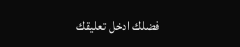فضلك ادخل تعليقك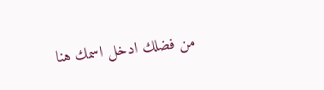من فضلك ادخل اسمك هنا